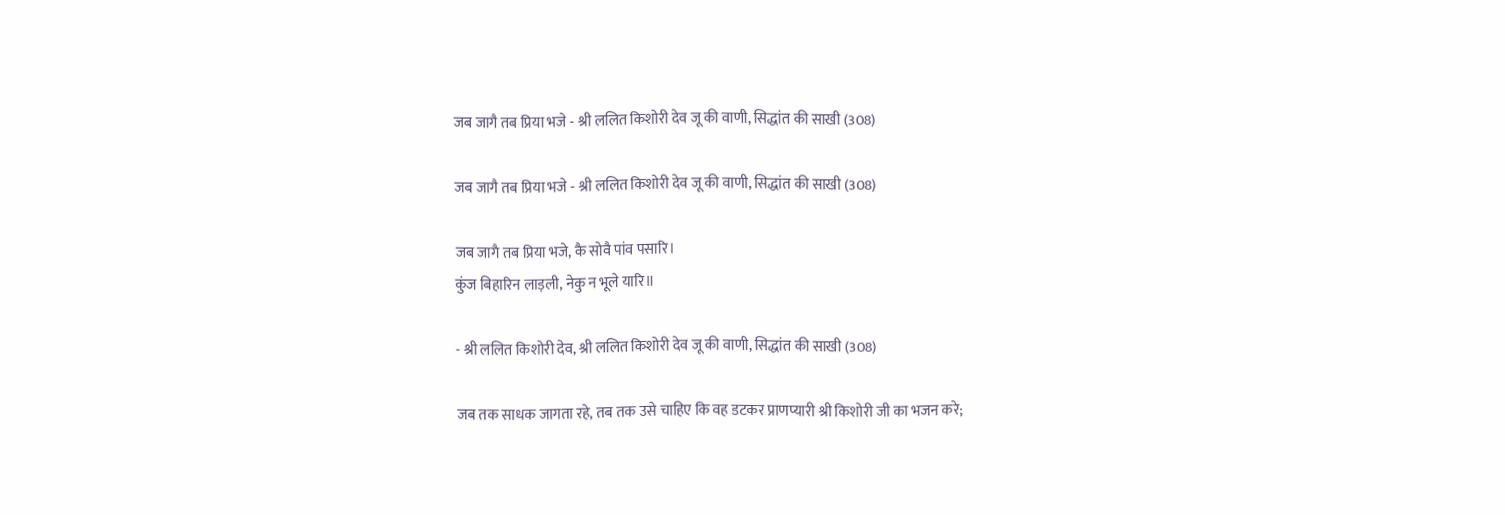जब जागै तब प्रिया भजे - श्री ललित किशोरी देव जू की वाणी, सिद्धांत की साखी (308)

जब जागै तब प्रिया भजे - श्री ललित किशोरी देव जू की वाणी, सिद्धांत की साखी (308)

जब जागै तब प्रिया भजे, कै सोवै पांव पसारि।
कुंज बिहारिन लाड़ली, नेकु न भूले यारि॥

- श्री ललित किशोरी देव, श्री ललित किशोरी देव जू की वाणी, सिद्धांत की साखी (308)

जब तक साधक जागता रहे, तब तक उसे चाहिए कि वह डटकर प्राणप्यारी श्री किशोरी जी का भजन करे;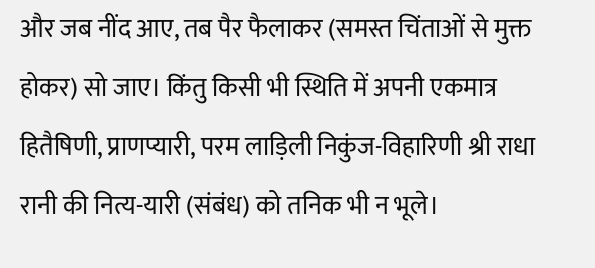और जब नींद आए, तब पैर फैलाकर (समस्त चिंताओं से मुक्त होकर) सो जाए। किंतु किसी भी स्थिति में अपनी एकमात्र हितैषिणी, प्राणप्यारी, परम लाड़िली निकुंज-विहारिणी श्री राधा रानी की नित्य-यारी (संबंध) को तनिक भी न भूले।